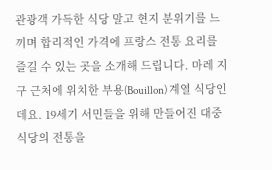관광객 가득한 식당 말고 현지 분위기를 느끼며 합리적인 가격에 프랑스 전통 요리를 즐길 수 있는 곳을 소개해 드립니다. 마레 지구 근처에 위치한 부용(Bouillon) 계열 식당인데요. 19세기 서민들을 위해 만들어진 대중 식당의 전통을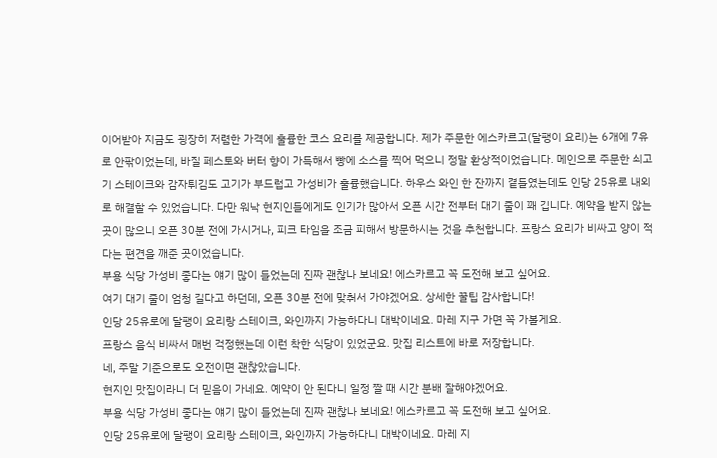이어받아 지금도 굉장히 저렴한 가격에 훌륭한 코스 요리를 제공합니다. 제가 주문한 에스카르고(달팽이 요리)는 6개에 7유로 안팎이었는데, 바질 페스토와 버터 향이 가득해서 빵에 소스를 찍어 먹으니 정말 환상적이었습니다. 메인으로 주문한 쇠고기 스테이크와 감자튀김도 고기가 부드럽고 가성비가 훌륭했습니다. 하우스 와인 한 잔까지 곁들였는데도 인당 25유로 내외로 해결할 수 있었습니다. 다만 워낙 현지인들에게도 인기가 많아서 오픈 시간 전부터 대기 줄이 꽤 깁니다. 예약을 받지 않는 곳이 많으니 오픈 30분 전에 가시거나, 피크 타임을 조금 피해서 방문하시는 것을 추천합니다. 프랑스 요리가 비싸고 양이 적다는 편견을 깨준 곳이었습니다.
부용 식당 가성비 좋다는 얘기 많이 들었는데 진짜 괜찮나 보네요! 에스카르고 꼭 도전해 보고 싶어요.
여기 대기 줄이 엄청 길다고 하던데, 오픈 30분 전에 맞춰서 가야겠어요. 상세한 꿀팁 감사합니다!
인당 25유로에 달팽이 요리랑 스테이크, 와인까지 가능하다니 대박이네요. 마레 지구 가면 꼭 가볼게요.
프랑스 음식 비싸서 매번 걱정했는데 이런 착한 식당이 있었군요. 맛집 리스트에 바로 저장합니다.
네, 주말 기준으로도 오전이면 괜찮았습니다.
현지인 맛집이라니 더 믿음이 가네요. 예약이 안 된다니 일정 짤 때 시간 분배 잘해야겠어요.
부용 식당 가성비 좋다는 얘기 많이 들었는데 진짜 괜찮나 보네요! 에스카르고 꼭 도전해 보고 싶어요.
인당 25유로에 달팽이 요리랑 스테이크, 와인까지 가능하다니 대박이네요. 마레 지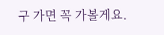구 가면 꼭 가볼게요.